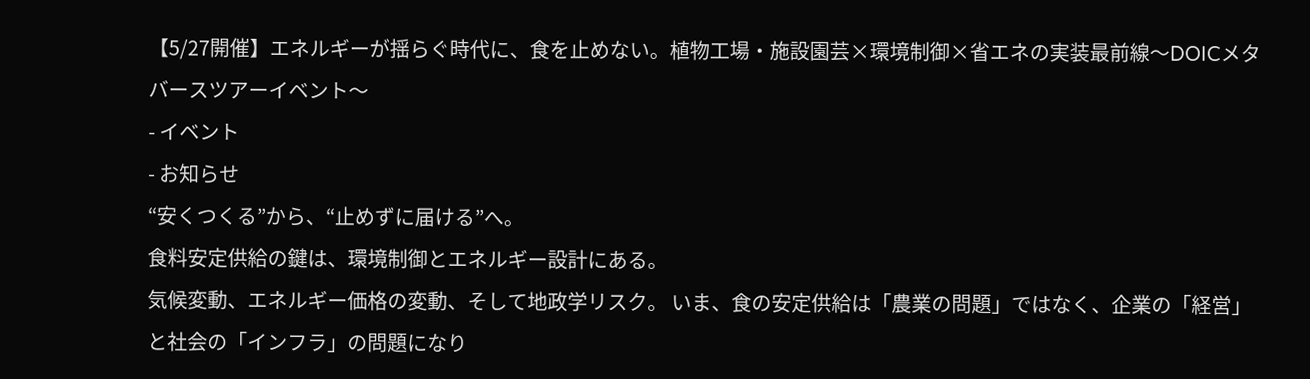【5/27開催】エネルギーが揺らぐ時代に、食を止めない。植物工場・施設園芸×環境制御×省エネの実装最前線〜DOICメタバースツアーイベント〜
- イベント
- お知らせ
“安くつくる”から、“止めずに届ける”へ。
食料安定供給の鍵は、環境制御とエネルギー設計にある。
気候変動、エネルギー価格の変動、そして地政学リスク。 いま、食の安定供給は「農業の問題」ではなく、企業の「経営」と社会の「インフラ」の問題になり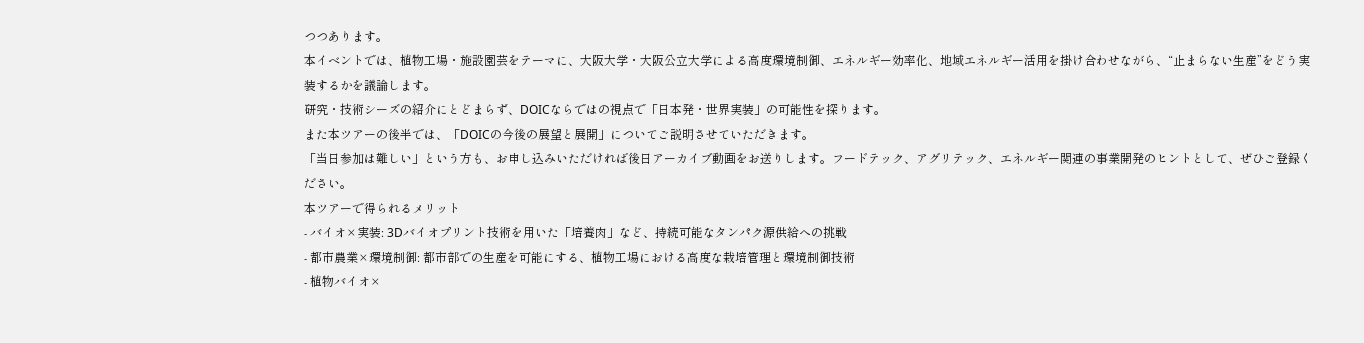つつあります。
本イベントでは、植物工場・施設園芸をテーマに、大阪大学・大阪公立大学による高度環境制御、エネルギー効率化、地域エネルギー活用を掛け合わせながら、“止まらない生産”をどう実装するかを議論します。
研究・技術シーズの紹介にとどまらず、DOICならではの視点で「日本発・世界実装」の可能性を探ります。
また本ツアーの後半では、「DOICの今後の展望と展開」についてご説明させていただきます。
「当日参加は難しい」という方も、お申し込みいただければ後日アーカイブ動画をお送りします。フードテック、アグリテック、エネルギー関連の事業開発のヒントとして、ぜひご登録ください。
本ツアーで得られるメリット
- バイオ×実装: 3Dバイオプリント技術を用いた「培養肉」など、持続可能なタンパク源供給への挑戦
- 都市農業×環境制御: 都市部での生産を可能にする、植物工場における高度な栽培管理と環境制御技術
- 植物バイオ×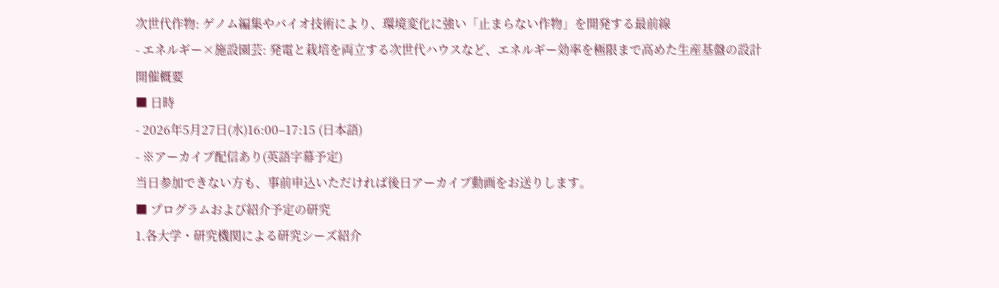次世代作物: ゲノム編集やバイオ技術により、環境変化に強い「止まらない作物」を開発する最前線
- エネルギー×施設園芸: 発電と栽培を両立する次世代ハウスなど、エネルギー効率を極限まで高めた生産基盤の設計
開催概要
■ 日時
- 2026年5月27日(水)16:00–17:15 (日本語)
- ※アーカイブ配信あり(英語字幕予定)
当日参加できない方も、事前申込いただければ後日アーカイブ動画をお送りします。
■ プログラムおよび紹介予定の研究
1.各大学・研究機関による研究シーズ紹介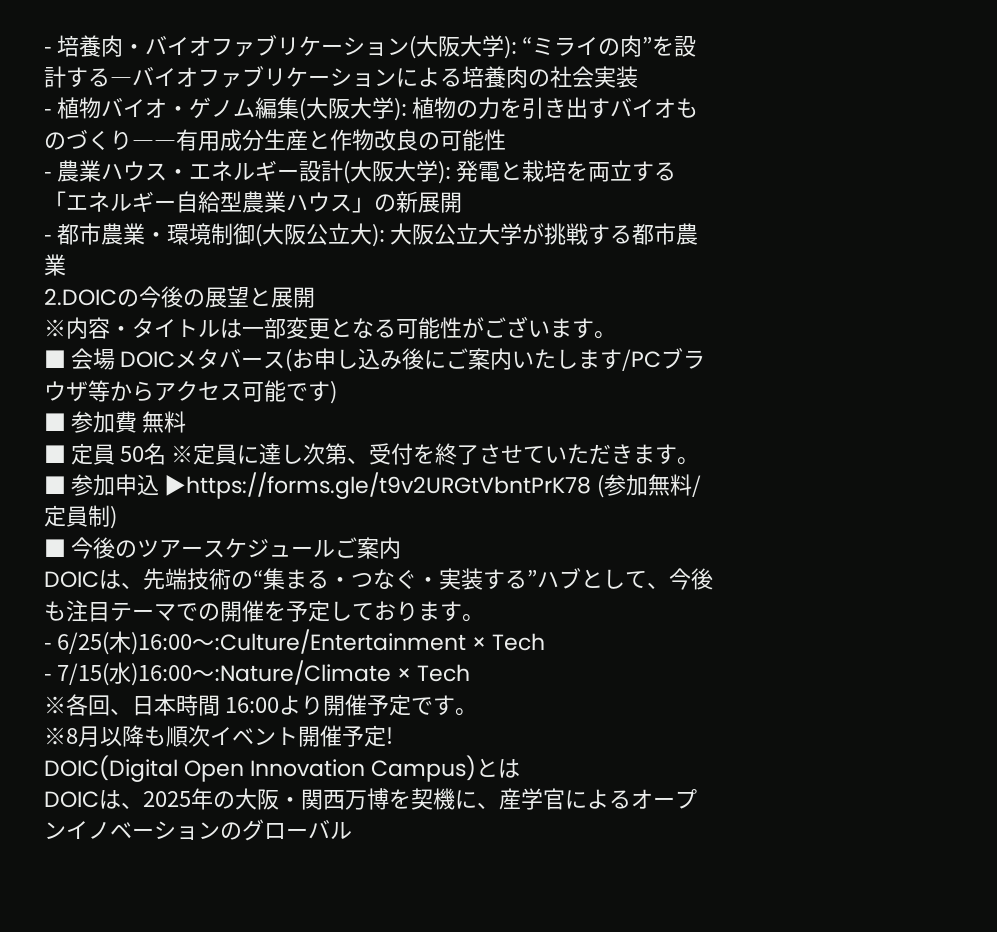- 培養肉・バイオファブリケーション(大阪大学): “ミライの肉”を設計する―バイオファブリケーションによる培養肉の社会実装
- 植物バイオ・ゲノム編集(大阪大学): 植物の力を引き出すバイオものづくり――有用成分生産と作物改良の可能性
- 農業ハウス・エネルギー設計(大阪大学): 発電と栽培を両立する「エネルギー自給型農業ハウス」の新展開
- 都市農業・環境制御(大阪公立大): 大阪公立大学が挑戦する都市農業
2.DOICの今後の展望と展開
※内容・タイトルは一部変更となる可能性がございます。
■ 会場 DOICメタバース(お申し込み後にご案内いたします/PCブラウザ等からアクセス可能です)
■ 参加費 無料
■ 定員 50名 ※定員に達し次第、受付を終了させていただきます。
■ 参加申込 ▶https://forms.gle/t9v2URGtVbntPrK78 (参加無料/定員制)
■ 今後のツアースケジュールご案内
DOICは、先端技術の“集まる・つなぐ・実装する”ハブとして、今後も注目テーマでの開催を予定しております。
- 6/25(木)16:00〜:Culture/Entertainment × Tech
- 7/15(水)16:00〜:Nature/Climate × Tech
※各回、日本時間 16:00より開催予定です。
※8月以降も順次イベント開催予定!
DOIC(Digital Open Innovation Campus)とは
DOICは、2025年の大阪・関西万博を契機に、産学官によるオープンイノベーションのグローバル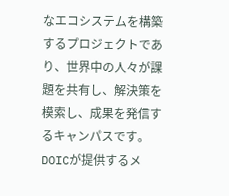なエコシステムを構築するプロジェクトであり、世界中の人々が課題を共有し、解決策を模索し、成果を発信するキャンパスです。
DOICが提供するメ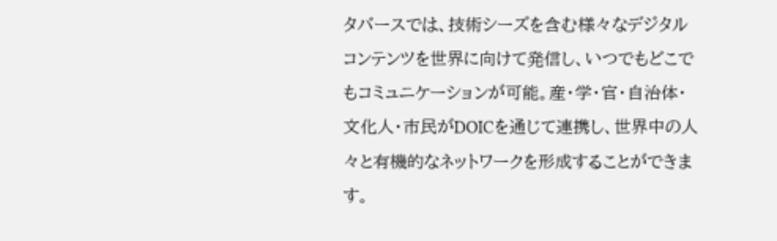タバースでは、技術シーズを含む様々なデジタルコンテンツを世界に向けて発信し、いつでもどこでもコミュニケーションが可能。産・学・官・自治体・文化人・市民がDOICを通じて連携し、世界中の人々と有機的なネットワークを形成することができます。